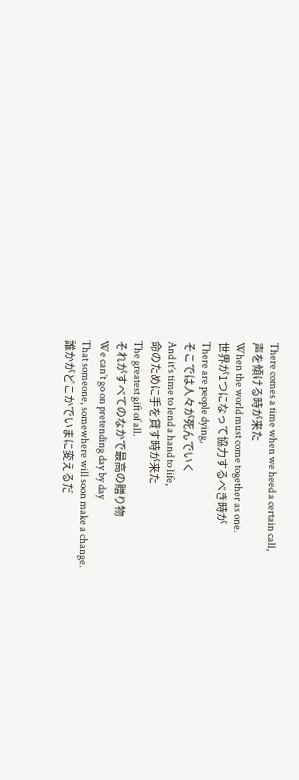There comes a time when we heed a certain call,
声を傾ける時が来た
When the world must come together as one.
世界が1つになって協力するべき時が
There are people dying,
そこでは人々が死んでいく
And it’s time to lend a hand to life,
命のために手を貸す時が来た
The greatest gift of all.
それがすべてのなかで最高の贈り物
We can’t go on pretending day by day
That someone, somewhere will soon make a change.
誰かがどこかでいまに変えるだ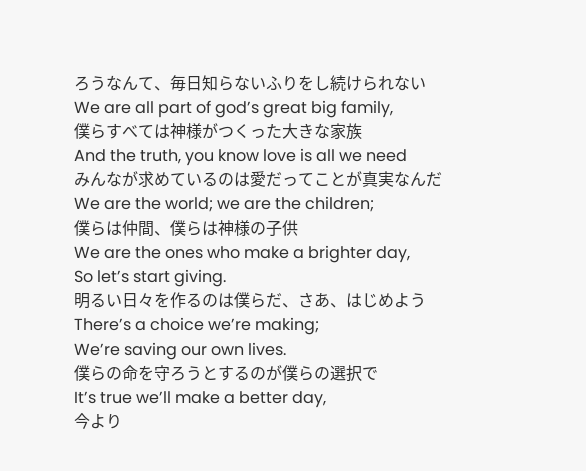ろうなんて、毎日知らないふりをし続けられない
We are all part of god’s great big family,
僕らすべては神様がつくった大きな家族
And the truth, you know love is all we need
みんなが求めているのは愛だってことが真実なんだ
We are the world; we are the children;
僕らは仲間、僕らは神様の子供
We are the ones who make a brighter day,
So let’s start giving.
明るい日々を作るのは僕らだ、さあ、はじめよう
There’s a choice we’re making;
We’re saving our own lives.
僕らの命を守ろうとするのが僕らの選択で
It’s true we’ll make a better day,
今より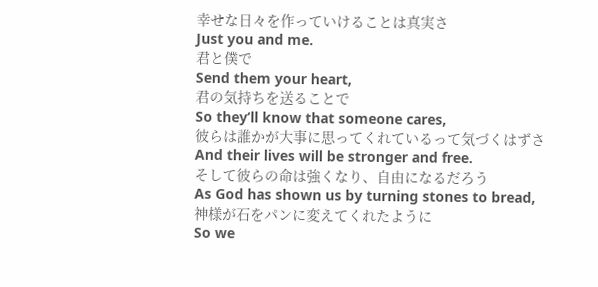幸せな日々を作っていけることは真実さ
Just you and me.
君と僕で
Send them your heart,
君の気持ちを送ることで
So they’ll know that someone cares,
彼らは誰かが大事に思ってくれているって気づくはずさ
And their lives will be stronger and free.
そして彼らの命は強くなり、自由になるだろう
As God has shown us by turning stones to bread,
神様が石をパンに変えてくれたように
So we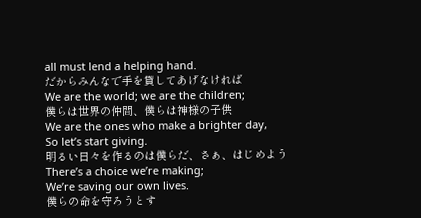all must lend a helping hand.
だからみんなで手を貸してあげなければ
We are the world; we are the children;
僕らは世界の仲間、僕らは神様の子供
We are the ones who make a brighter day,
So let’s start giving.
明るい日々を作るのは僕らだ、さぁ、はじめよう
There’s a choice we’re making;
We’re saving our own lives.
僕らの命を守ろうとす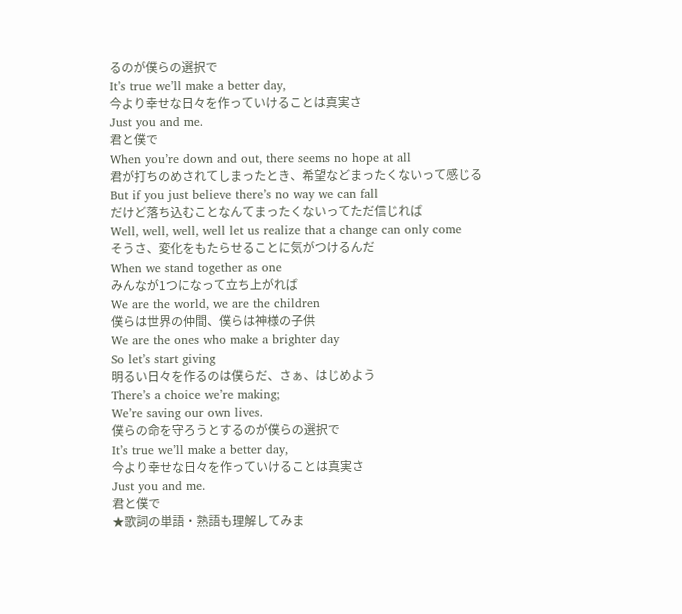るのが僕らの選択で
It’s true we’ll make a better day,
今より幸せな日々を作っていけることは真実さ
Just you and me.
君と僕で
When you’re down and out, there seems no hope at all
君が打ちのめされてしまったとき、希望などまったくないって感じる
But if you just believe there’s no way we can fall
だけど落ち込むことなんてまったくないってただ信じれば
Well, well, well, well let us realize that a change can only come
そうさ、変化をもたらせることに気がつけるんだ
When we stand together as one
みんなが1つになって立ち上がれば
We are the world, we are the children
僕らは世界の仲間、僕らは神様の子供
We are the ones who make a brighter day
So let’s start giving
明るい日々を作るのは僕らだ、さぁ、はじめよう
There’s a choice we’re making;
We’re saving our own lives.
僕らの命を守ろうとするのが僕らの選択で
It’s true we’ll make a better day,
今より幸せな日々を作っていけることは真実さ
Just you and me.
君と僕で
★歌詞の単語・熟語も理解してみま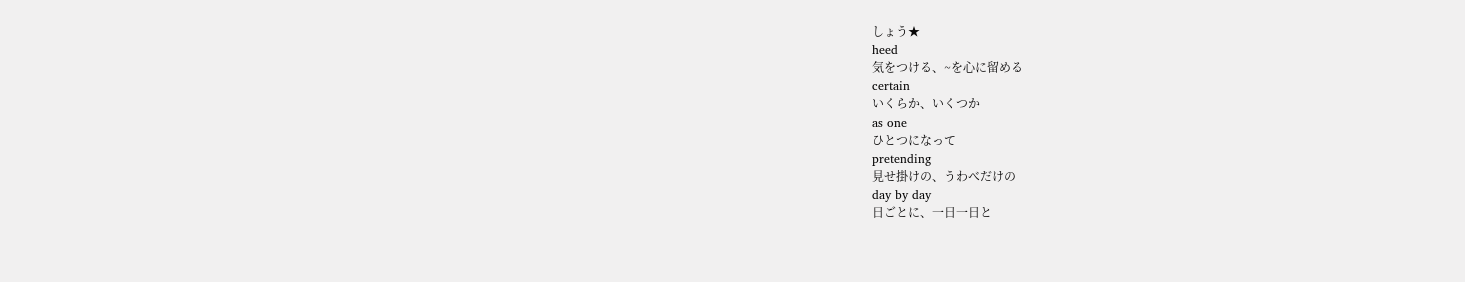しょう★
heed
気をつける、~を心に留める
certain
いくらか、いくつか
as one
ひとつになって
pretending
見せ掛けの、うわべだけの
day by day
日ごとに、一日一日と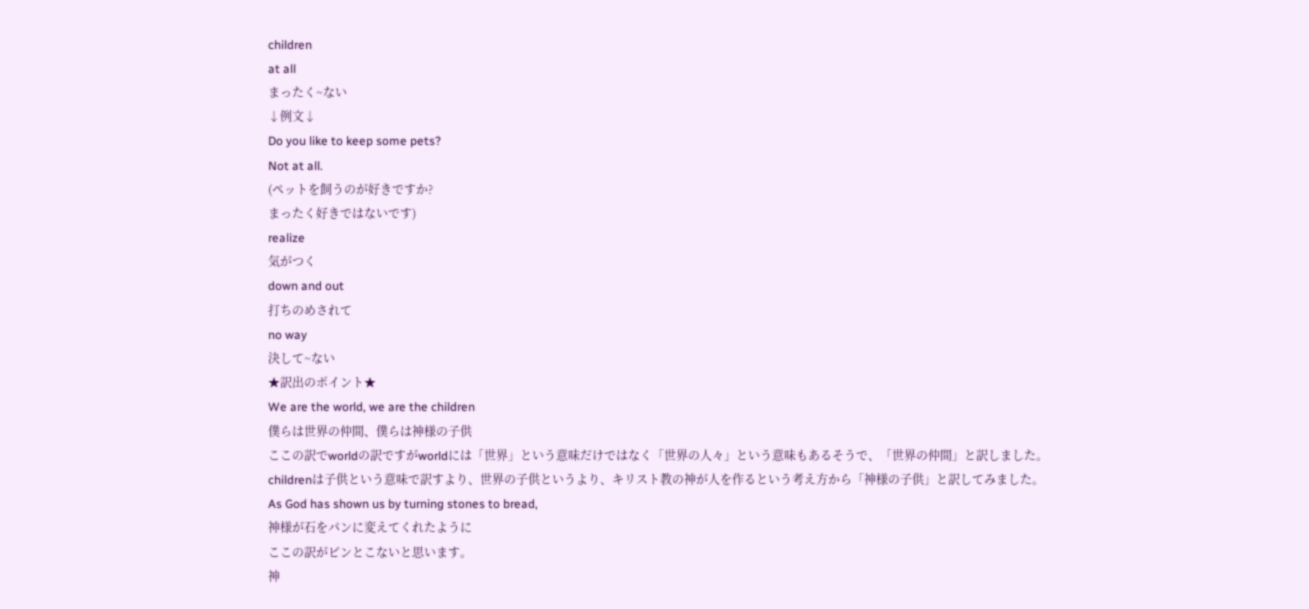children
at all
まったく~ない
↓例文↓
Do you like to keep some pets?
Not at all.
(ペットを飼うのが好きですか?
まったく好きではないです)
realize
気がつく
down and out
打ちのめされて
no way
決して~ない
★訳出のポイント★
We are the world, we are the children
僕らは世界の仲間、僕らは神様の子供
ここの訳でworldの訳ですがworldには「世界」という意味だけではなく「世界の人々」という意味もあるそうで、「世界の仲間」と訳しました。
childrenは子供という意味で訳すより、世界の子供というより、キリスト教の神が人を作るという考え方から「神様の子供」と訳してみました。
As God has shown us by turning stones to bread,
神様が石をパンに変えてくれたように
ここの訳がピンとこないと思います。
神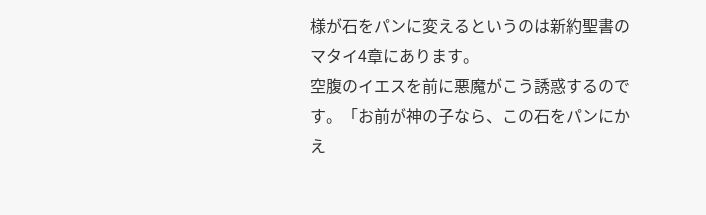様が石をパンに変えるというのは新約聖書のマタイ4章にあります。
空腹のイエスを前に悪魔がこう誘惑するのです。「お前が神の子なら、この石をパンにかえ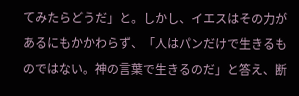てみたらどうだ」と。しかし、イエスはその力があるにもかかわらず、「人はパンだけで生きるものではない。神の言葉で生きるのだ」と答え、断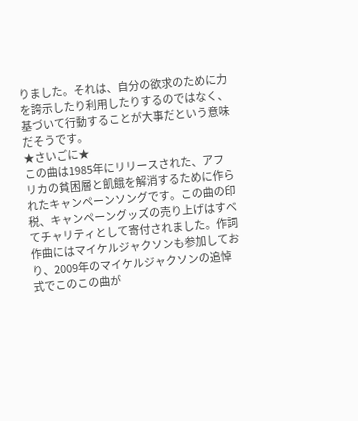りました。それは、自分の欲求のために力を誇示したり利用したりするのではなく、基づいて行動することが大事だという意味だそうです。
★さいごに★
この曲は1985年にリリースされた、アフリカの貧困層と飢餓を解消するために作られたキャンペーンソングです。この曲の印税、キャンペーングッズの売り上げはすべてチャリティとして寄付されました。作詞作曲にはマイケルジャクソンも参加しており、2009年のマイケルジャクソンの追悼式でこのこの曲が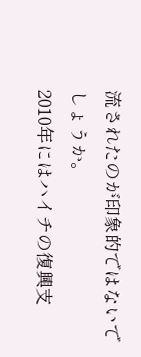流されたのが印象的ではないでしょうか。
2010年にはハイチの復興支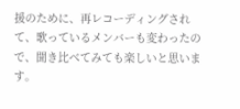援のために、再レコーディングされて、歌っているメンバーも変わったので、聞き比べてみても楽しいと思います。